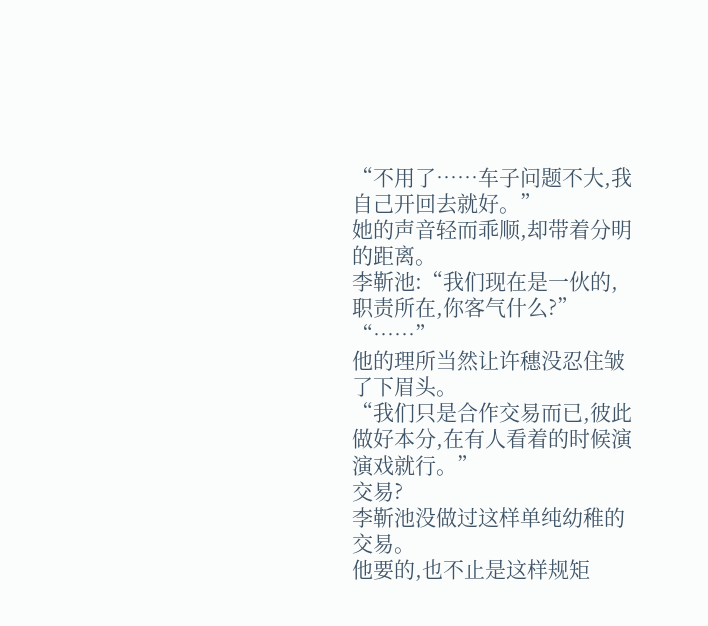“不用了……车子问题不大,我自己开回去就好。”
她的声音轻而乖顺,却带着分明的距离。
李靳池:“我们现在是一伙的,职责所在,你客气什么?”
“……”
他的理所当然让许穗没忍住皱了下眉头。
“我们只是合作交易而已,彼此做好本分,在有人看着的时候演演戏就行。”
交易?
李靳池没做过这样单纯幼稚的交易。
他要的,也不止是这样规矩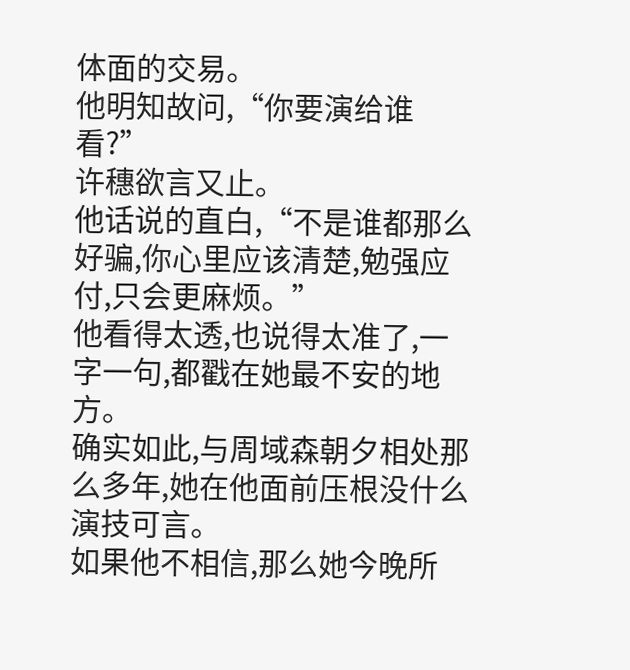体面的交易。
他明知故问,“你要演给谁看?”
许穗欲言又止。
他话说的直白,“不是谁都那么好骗,你心里应该清楚,勉强应付,只会更麻烦。”
他看得太透,也说得太准了,一字一句,都戳在她最不安的地方。
确实如此,与周域森朝夕相处那么多年,她在他面前压根没什么演技可言。
如果他不相信,那么她今晚所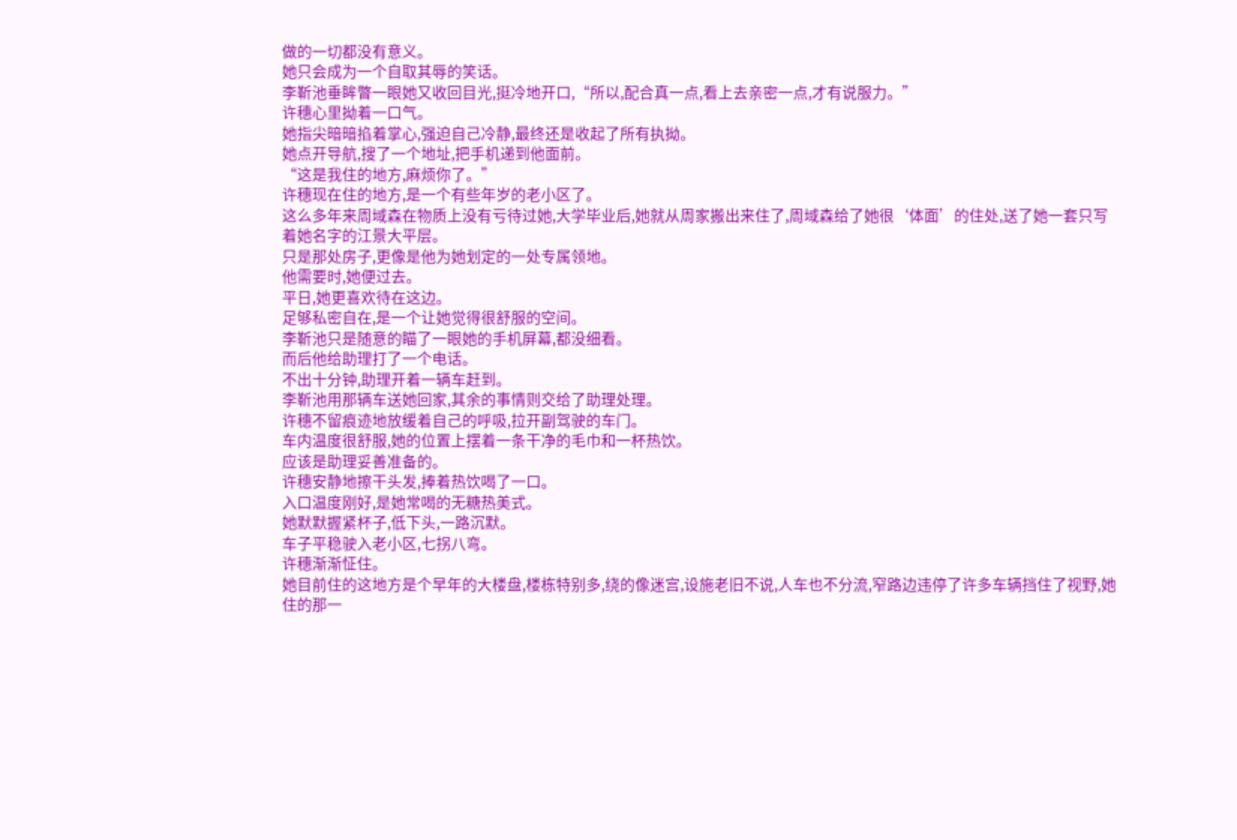做的一切都没有意义。
她只会成为一个自取其辱的笑话。
李靳池垂眸瞥一眼她又收回目光,挺冷地开口,“所以,配合真一点,看上去亲密一点,才有说服力。”
许穗心里拗着一口气。
她指尖暗暗掐着掌心,强迫自己冷静,最终还是收起了所有执拗。
她点开导航,搜了一个地址,把手机递到他面前。
“这是我住的地方,麻烦你了。”
许穗现在住的地方,是一个有些年岁的老小区了。
这么多年来周域森在物质上没有亏待过她,大学毕业后,她就从周家搬出来住了,周域森给了她很‘体面’的住处,送了她一套只写着她名字的江景大平层。
只是那处房子,更像是他为她划定的一处专属领地。
他需要时,她便过去。
平日,她更喜欢待在这边。
足够私密自在,是一个让她觉得很舒服的空间。
李靳池只是随意的瞄了一眼她的手机屏幕,都没细看。
而后他给助理打了一个电话。
不出十分钟,助理开着一辆车赶到。
李靳池用那辆车送她回家,其余的事情则交给了助理处理。
许穗不留痕迹地放缓着自己的呼吸,拉开副驾驶的车门。
车内温度很舒服,她的位置上摆着一条干净的毛巾和一杯热饮。
应该是助理妥善准备的。
许穗安静地擦干头发,捧着热饮喝了一口。
入口温度刚好,是她常喝的无糖热美式。
她默默握紧杯子,低下头,一路沉默。
车子平稳驶入老小区,七拐八弯。
许穗渐渐怔住。
她目前住的这地方是个早年的大楼盘,楼栋特别多,绕的像迷宫,设施老旧不说,人车也不分流,窄路边违停了许多车辆挡住了视野,她住的那一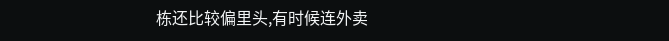栋还比较偏里头,有时候连外卖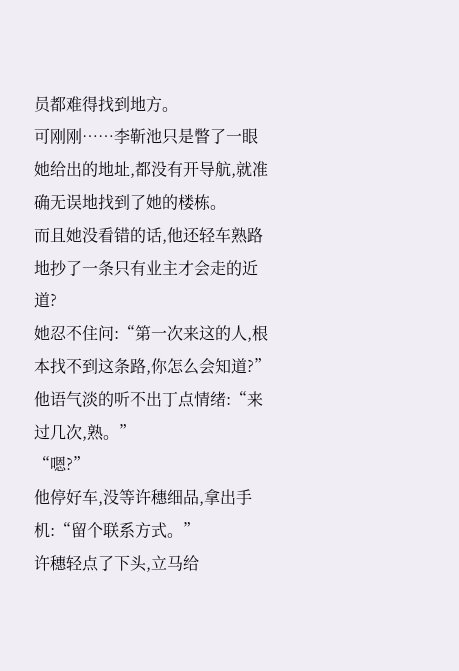员都难得找到地方。
可刚刚……李靳池只是瞥了一眼她给出的地址,都没有开导航,就准确无误地找到了她的楼栋。
而且她没看错的话,他还轻车熟路地抄了一条只有业主才会走的近道?
她忍不住问:“第一次来这的人,根本找不到这条路,你怎么会知道?”
他语气淡的听不出丁点情绪:“来过几次,熟。”
“嗯?”
他停好车,没等许穗细品,拿出手机:“留个联系方式。”
许穗轻点了下头,立马给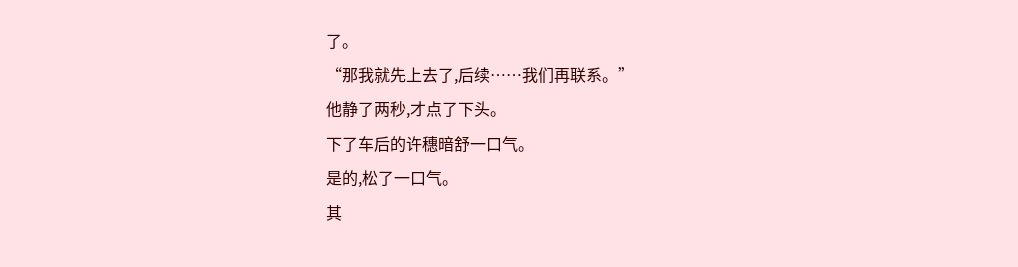了。
“那我就先上去了,后续……我们再联系。”
他静了两秒,才点了下头。
下了车后的许穗暗舒一口气。
是的,松了一口气。
其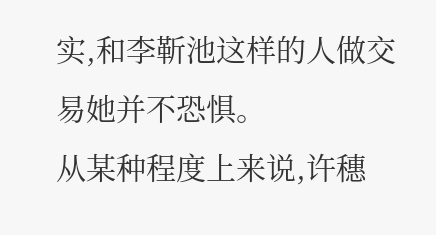实,和李靳池这样的人做交易她并不恐惧。
从某种程度上来说,许穗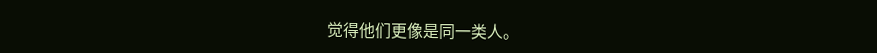觉得他们更像是同一类人。